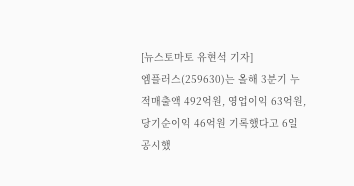[뉴스토마토 유현석 기자]
엠플러스(259630)는 올해 3분기 누적매출액 492억원, 영업이익 63억원, 당기순이익 46억원 기록했다고 6일 공시했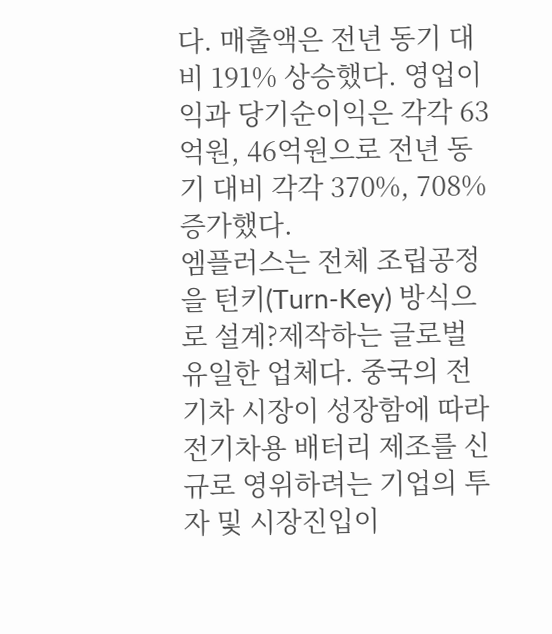다. 매출액은 전년 동기 대비 191% 상승했다. 영업이익과 당기순이익은 각각 63억원, 46억원으로 전년 동기 대비 각각 370%, 708% 증가했다.
엠플러스는 전체 조립공정을 턴키(Turn-Key) 방식으로 설계?제작하는 글로벌 유일한 업체다. 중국의 전기차 시장이 성장함에 따라 전기차용 배터리 제조를 신규로 영위하려는 기업의 투자 및 시장진입이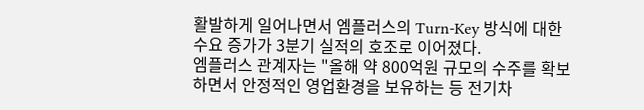활발하게 일어나면서 엠플러스의 Turn-Key 방식에 대한 수요 증가가 3분기 실적의 호조로 이어졌다.
엠플러스 관계자는 "올해 약 800억원 규모의 수주를 확보하면서 안정적인 영업환경을 보유하는 등 전기차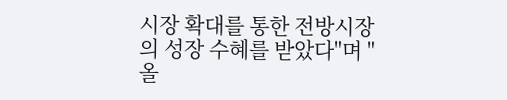시장 확대를 통한 전방시장의 성장 수혜를 받았다"며 "올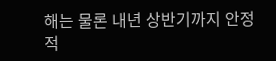해는 물론 내년 상반기까지 안정적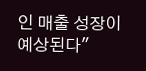인 매출 성장이 예상된다"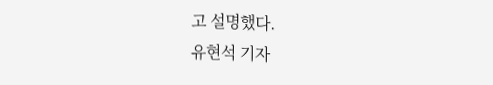고 설명했다.
유현석 기자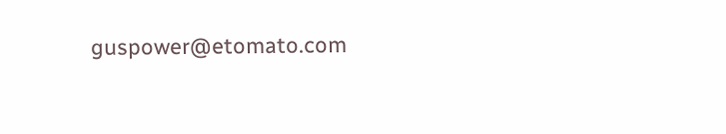guspower@etomato.com